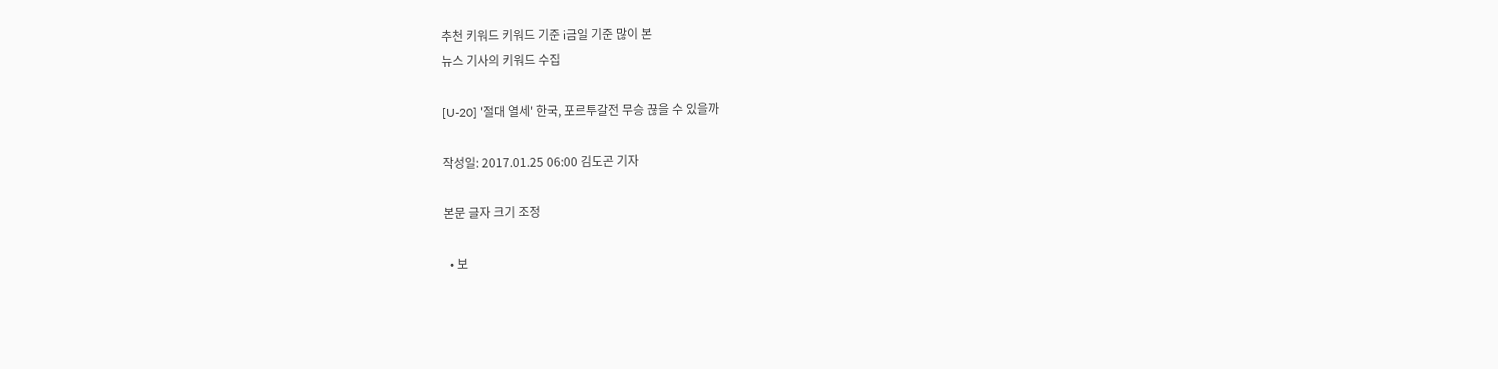추천 키워드 키워드 기준 i금일 기준 많이 본
뉴스 기사의 키워드 수집

[U-20] '절대 열세' 한국, 포르투갈전 무승 끊을 수 있을까

작성일: 2017.01.25 06:00 김도곤 기자

본문 글자 크기 조정

  • 보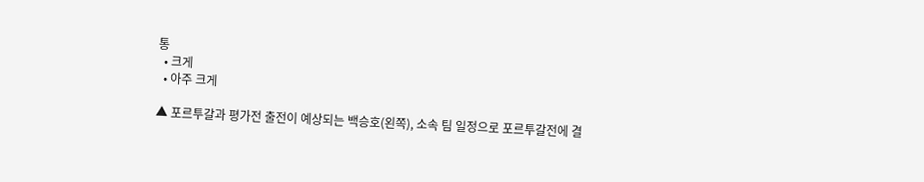통
  • 크게
  • 아주 크게

▲ 포르투갈과 평가전 출전이 예상되는 백승호(왼쪽), 소속 팀 일정으로 포르투갈전에 결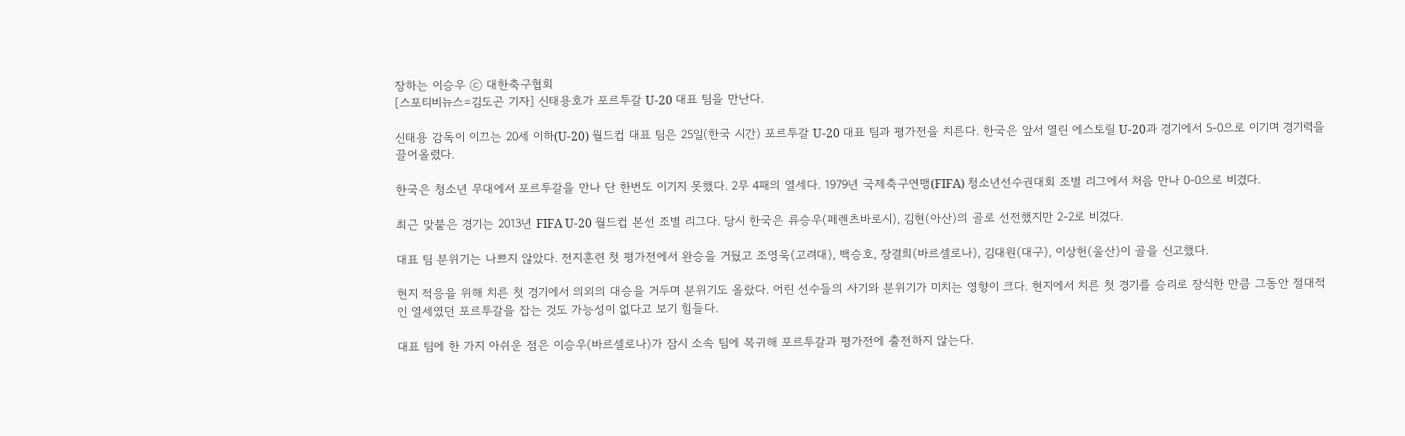장하는 이승우 ⓒ 대한축구협회
[스포티비뉴스=김도곤 기자] 신태용호가 포르투갈 U-20 대표 팀을 만난다.

신태용 감독이 이끄는 20세 이하(U-20) 월드컵 대표 팀은 25일(한국 시간) 포르투갈 U-20 대표 팀과 평가전을 치른다. 한국은 앞서 열린 에스토릴 U-20과 경기에서 5-0으로 이기며 경기력을 끌어올렸다.

한국은 청소년 무대에서 포르투갈을 만나 단 한번도 이기지 못했다. 2무 4패의 열세다. 1979년 국제축구연맹(FIFA) 청소년선수권대회 조별 리그에서 처음 만나 0-0으로 비겼다.

최근 맞붙은 경기는 2013년 FIFA U-20 월드컵 본선 조별 리그다. 당시 한국은 류승우(페렌츠바로시), 김현(아산)의 골로 선전했지만 2-2로 비겼다.

대표 팀 분위기는 나쁘지 않았다. 전지훈련 첫 평가전에서 완승을 거뒀고 조영욱(고려대), 백승호, 장결희(바르셀로나), 김대원(대구), 이상헌(울산)이 골을 신고했다.

현지 적응을 위해 치른 첫 경기에서 의외의 대승을 거두며 분위기도 올랐다. 어린 선수들의 사기와 분위기가 미치는 영향이 크다. 현지에서 치른 첫 경기를 승리로 장식한 만큼 그동안 절대적인 열세였던 포르투갈을 잡는 것도 가능성이 없다고 보기 힘들다.

대표 팀에 한 가지 아쉬운 점은 이승우(바르셀로나)가 잠시 소속 팀에 복귀해 포르투갈과 평가전에 출전하지 않는다.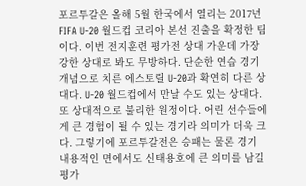포르투갈은 올해 5월 한국에서 열리는 2017년 FIFA U-20 월드컵 코리아 본선 진출을 확정한 팀이다. 이번 전지훈련 평가전 상대 가운데 가장 강한 상대로 봐도 무방하다. 단순한 연습 경기 개념으로 치른 에스토릴 U-20과 확연히 다른 상대다. U-20 월드컵에서 만날 수도 있는 상대다. 또 상대적으로 불리한 원정이다. 어린 선수들에게 큰 경험이 될 수 있는 경기라 의미가 더욱 크다. 그렇기에 포르투갈전은 승패는 물론 경기 내용적인 면에서도 신태용호에 큰 의미를 남길 평가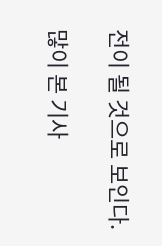전이 될 것으로 보인다.

많이 본 기사